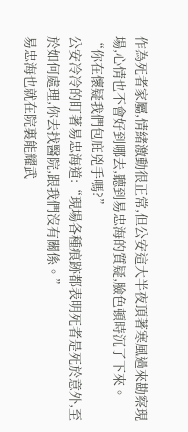作為死者家屬,情緒激動很正常,但公安這大半夜頂著寒風過來勘察現場,心情也不會好到哪去,聽到易忠海的質疑,臉色頓時沉了下來。
“你在懷疑我們包庇兇手嗎?”
公安冷冷的盯著易忠海道:“現場各種痕跡都表明死者是死於意外,至於如何處理,你去找醫院,跟我們沒有關係。”
易忠海也就在院裏能耀武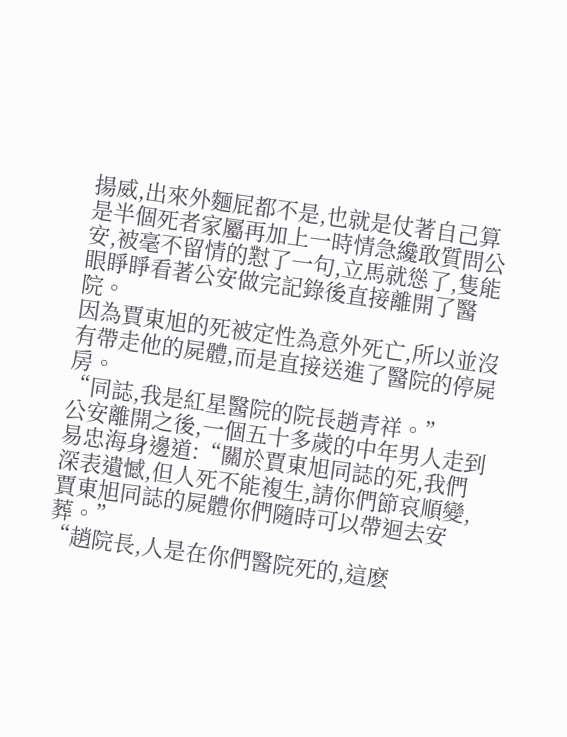揚威,出來外麵屁都不是,也就是仗著自己算是半個死者家屬再加上一時情急纔敢質問公安,被毫不留情的懟了一句,立馬就慫了,隻能眼睜睜看著公安做完記錄後直接離開了醫院。
因為賈東旭的死被定性為意外死亡,所以並沒有帶走他的屍體,而是直接送進了醫院的停屍房。
“同誌,我是紅星醫院的院長趙青祥。”
公安離開之後,一個五十多歲的中年男人走到易忠海身邊道:“關於賈東旭同誌的死,我們深表遺憾,但人死不能複生,請你們節哀順變,賈東旭同誌的屍體你們隨時可以帶迴去安葬。”
“趙院長,人是在你們醫院死的,這麽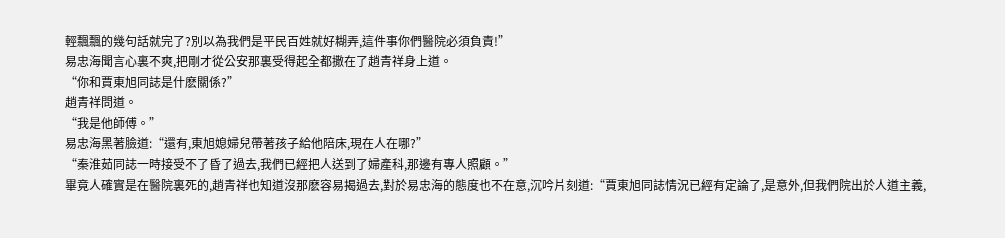輕飄飄的幾句話就完了?別以為我們是平民百姓就好糊弄,這件事你們醫院必須負責!”
易忠海聞言心裏不爽,把剛才從公安那裏受得起全都撒在了趙青祥身上道。
“你和賈東旭同誌是什麽關係?”
趙青祥問道。
“我是他師傅。”
易忠海黑著臉道:“還有,東旭媳婦兒帶著孩子給他陪床,現在人在哪?”
“秦淮茹同誌一時接受不了昏了過去,我們已經把人送到了婦產科,那邊有專人照顧。”
畢竟人確實是在醫院裏死的,趙青祥也知道沒那麽容易揭過去,對於易忠海的態度也不在意,沉吟片刻道:“賈東旭同誌情況已經有定論了,是意外,但我們院出於人道主義,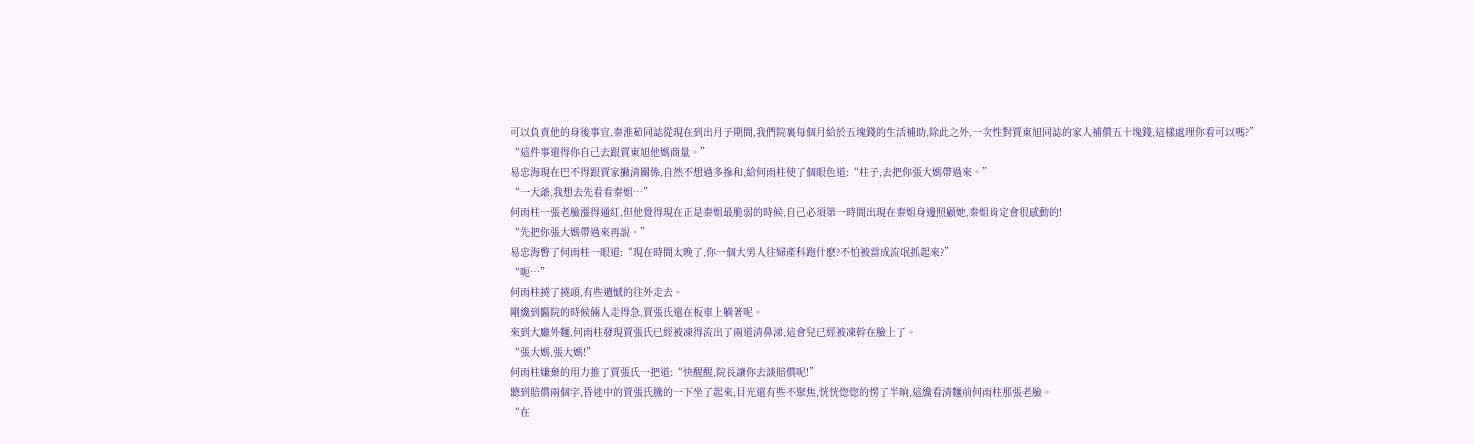可以負責他的身後事宜,秦淮茹同誌從現在到出月子期間,我們院裏每個月給於五塊錢的生活補助,除此之外,一次性對賈東旭同誌的家人補償五十塊錢,這樣處理你看可以嗎?”
“這件事還得你自己去跟賈東旭他媽商量。”
易忠海現在巴不得跟賈家撇清關係,自然不想過多摻和,給何雨柱使了個眼色道:“柱子,去把你張大媽帶過來。”
“一大爺,我想去先看看秦姐…”
何雨柱一張老臉漲得通紅,但他覺得現在正是秦姐最脆弱的時候,自己必須第一時間出現在秦姐身邊照顧她,秦姐肯定會很感動的!
“先把你張大媽帶過來再說。”
易忠海瞥了何雨柱一眼道:“現在時間太晚了,你一個大男人往婦產科跑什麽?不怕被當成流氓抓起來?”
“呃…”
何雨柱撓了撓頭,有些遺憾的往外走去。
剛纔到醫院的時候倆人走得急,賈張氏還在板車上躺著呢。
來到大廳外麵,何雨柱發現賈張氏已經被凍得流出了兩道清鼻涕,這會兒已經被凍幹在臉上了。
“張大媽,張大媽!”
何雨柱嫌棄的用力推了賈張氏一把道:“快醒醒,院長讓你去談賠償呢!”
聽到賠償兩個字,昏迷中的賈張氏騰的一下坐了起來,目光還有些不聚焦,恍恍惚惚的愣了半晌,這纔看清麵前何雨柱那張老臉。
“在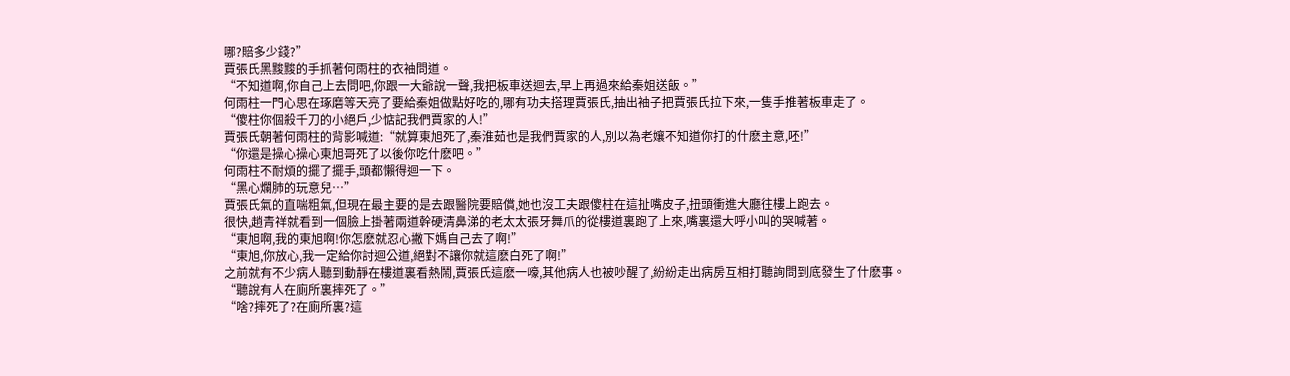哪?賠多少錢?”
賈張氏黑黢黢的手抓著何雨柱的衣袖問道。
“不知道啊,你自己上去問吧,你跟一大爺說一聲,我把板車送迴去,早上再過來給秦姐送飯。”
何雨柱一門心思在琢磨等天亮了要給秦姐做點好吃的,哪有功夫搭理賈張氏,抽出袖子把賈張氏拉下來,一隻手推著板車走了。
“傻柱你個殺千刀的小絕戶,少惦記我們賈家的人!”
賈張氏朝著何雨柱的背影喊道:“就算東旭死了,秦淮茹也是我們賈家的人,別以為老孃不知道你打的什麽主意,呸!”
“你還是操心操心東旭哥死了以後你吃什麽吧。”
何雨柱不耐煩的擺了擺手,頭都懶得迴一下。
“黑心爛肺的玩意兒…”
賈張氏氣的直喘粗氣,但現在最主要的是去跟醫院要賠償,她也沒工夫跟傻柱在這扯嘴皮子,扭頭衝進大廳往樓上跑去。
很快,趙青祥就看到一個臉上掛著兩道幹硬清鼻涕的老太太張牙舞爪的從樓道裏跑了上來,嘴裏還大呼小叫的哭喊著。
“東旭啊,我的東旭啊!你怎麽就忍心撇下媽自己去了啊!”
“東旭,你放心,我一定給你討迴公道,絕對不讓你就這麽白死了啊!”
之前就有不少病人聽到動靜在樓道裏看熱鬧,賈張氏這麽一嚎,其他病人也被吵醒了,紛紛走出病房互相打聽詢問到底發生了什麽事。
“聽說有人在廁所裏摔死了。”
“啥?摔死了?在廁所裏?這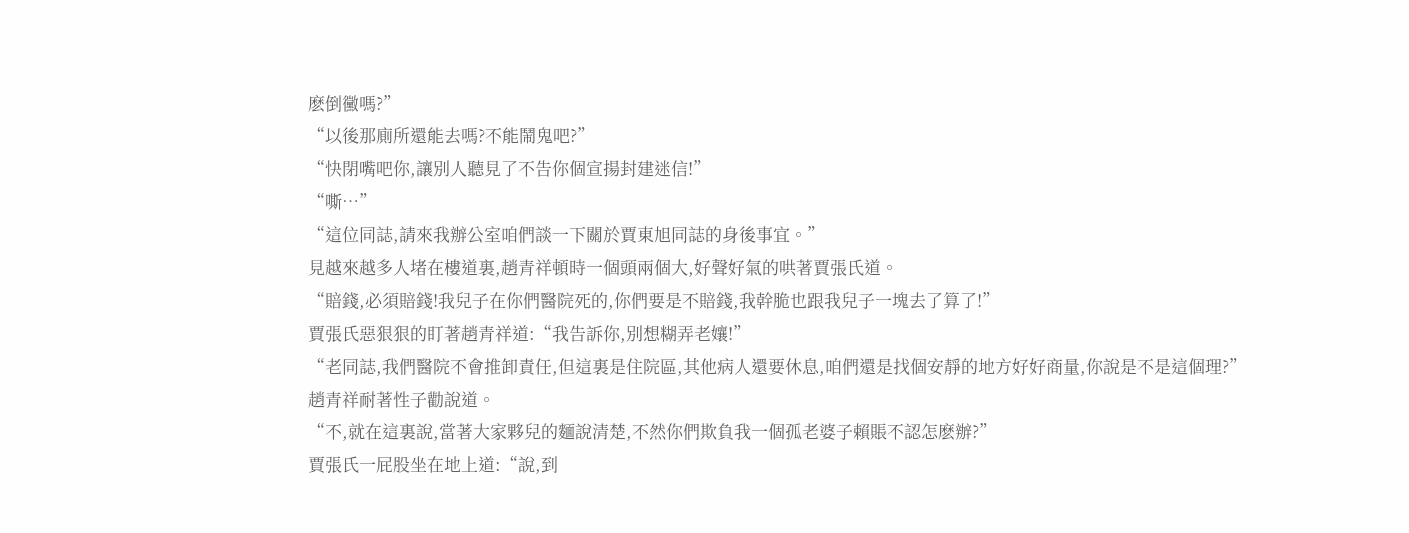麽倒黴嗎?”
“以後那廁所還能去嗎?不能鬧鬼吧?”
“快閉嘴吧你,讓別人聽見了不告你個宣揚封建迷信!”
“嘶…”
“這位同誌,請來我辦公室咱們談一下關於賈東旭同誌的身後事宜。”
見越來越多人堵在樓道裏,趙青祥頓時一個頭兩個大,好聲好氣的哄著賈張氏道。
“賠錢,必須賠錢!我兒子在你們醫院死的,你們要是不賠錢,我幹脆也跟我兒子一塊去了算了!”
賈張氏惡狠狠的盯著趙青祥道:“我告訴你,別想糊弄老孃!”
“老同誌,我們醫院不會推卸責任,但這裏是住院區,其他病人還要休息,咱們還是找個安靜的地方好好商量,你說是不是這個理?”
趙青祥耐著性子勸說道。
“不,就在這裏說,當著大家夥兒的麵說清楚,不然你們欺負我一個孤老婆子賴賬不認怎麽辦?”
賈張氏一屁股坐在地上道:“說,到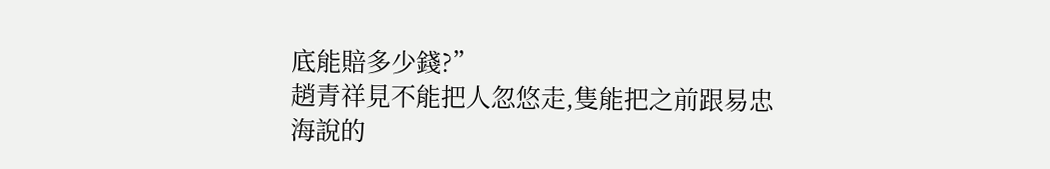底能賠多少錢?”
趙青祥見不能把人忽悠走,隻能把之前跟易忠海說的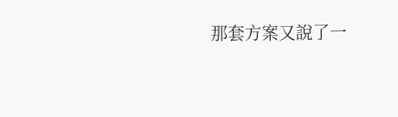那套方案又說了一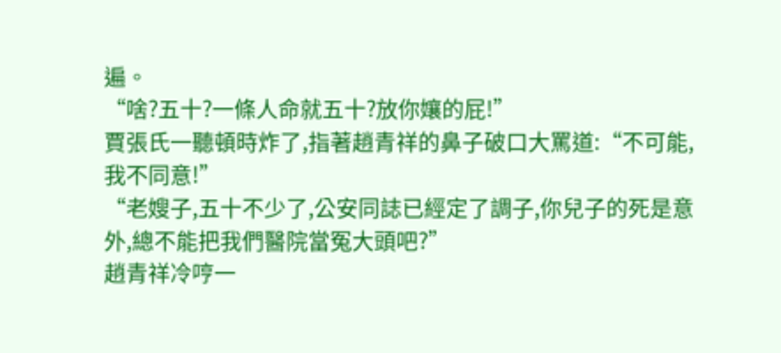遍。
“啥?五十?一條人命就五十?放你孃的屁!”
賈張氏一聽頓時炸了,指著趙青祥的鼻子破口大罵道:“不可能,我不同意!”
“老嫂子,五十不少了,公安同誌已經定了調子,你兒子的死是意外,總不能把我們醫院當冤大頭吧?”
趙青祥冷哼一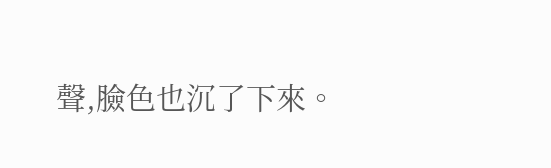聲,臉色也沉了下來。